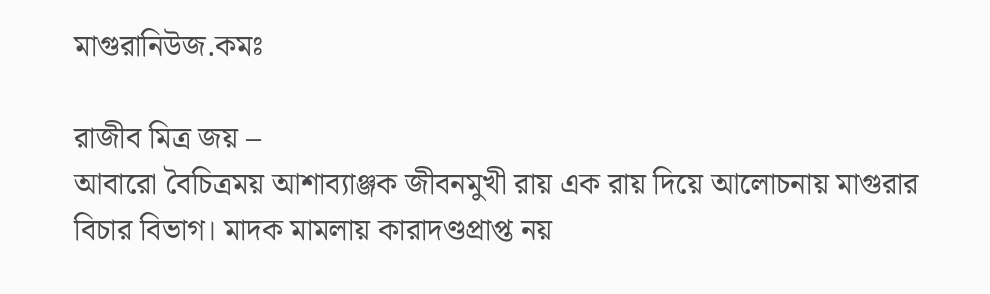মাগুরানিউজ.কমঃ

রাজীব মিত্র জয় –
আবারো বৈচিত্রময় আশাব্যাঞ্জক জীবনমুখী রায় এক রায় দিয়ে আলোচনায় মাগুরার বিচার বিভাগ। মাদক মামলায় কারাদণ্ডপ্রাপ্ত নয়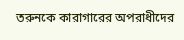তরুনকে কারাগারের অপরাধীদের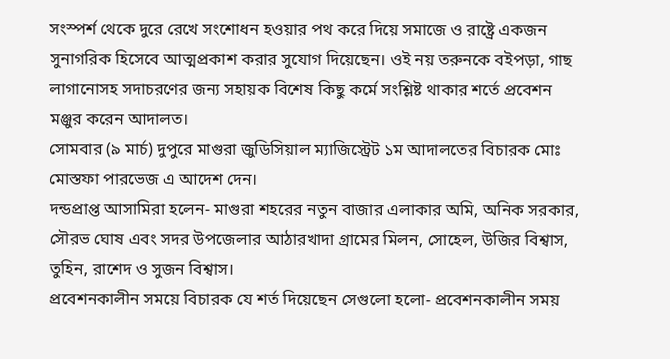সংস্পর্শ থেকে দুরে রেখে সংশোধন হওয়ার পথ করে দিয়ে সমাজে ও রাষ্ট্রে একজন সুনাগরিক হিসেবে আত্মপ্রকাশ করার সুযোগ দিয়েছেন। ওই নয় তরুনকে বইপড়া, গাছ লাগানোসহ সদাচরণের জন্য সহায়ক বিশেষ কিছু কর্মে সংশ্লিষ্ট থাকার শর্তে প্রবেশন মঞ্জুর করেন আদালত।
সোমবার (৯ মার্চ) দুপুরে মাগুরা জুডিসিয়াল ম্যাজিস্ট্রেট ১ম আদালতের বিচারক মোঃ মোস্তফা পারভেজ এ আদেশ দেন।
দন্ডপ্রাপ্ত আসামিরা হলেন- মাগুরা শহরের নতুন বাজার এলাকার অমি, অনিক সরকার, সৌরভ ঘোষ এবং সদর উপজেলার আঠারখাদা গ্রামের মিলন, সোহেল, উজির বিশ্বাস, তুহিন, রাশেদ ও সুজন বিশ্বাস।
প্রবেশনকালীন সময়ে বিচারক যে শর্ত দিয়েছেন সেগুলো হলো- প্রবেশনকালীন সময়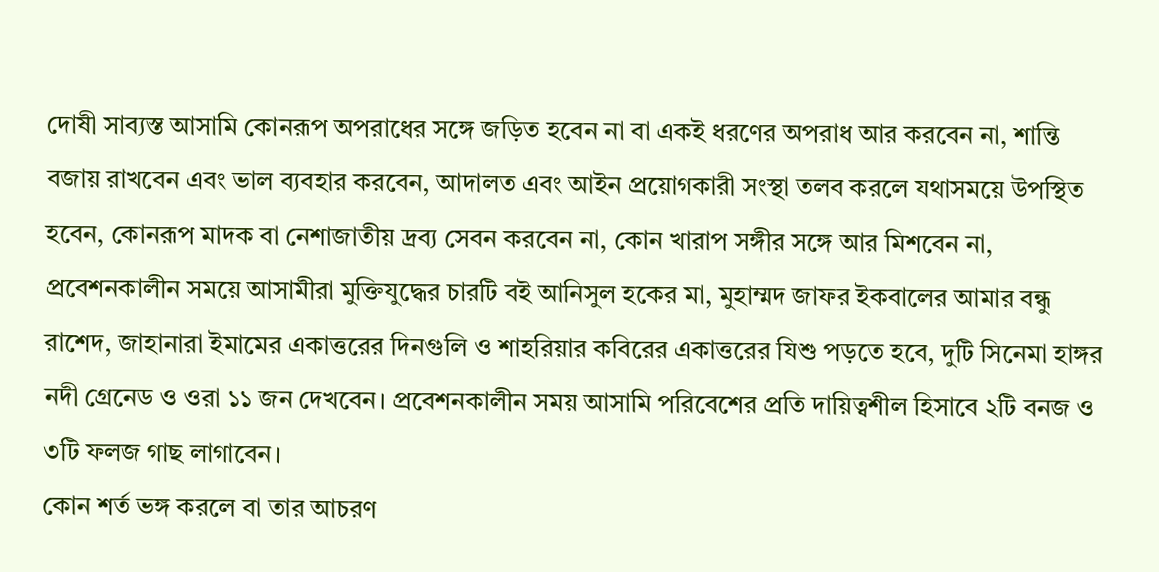দোষী সাব্যস্ত আসামি কোনরূপ অপরাধের সঙ্গে জড়িত হবেন না বা একই ধরণের অপরাধ আর করবেন না, শান্তি বজায় রাখবেন এবং ভাল ব্যবহার করবেন, আদালত এবং আইন প্রয়োগকারী সংস্থা তলব করলে যথাসময়ে উপস্থিত হবেন, কোনরূপ মাদক বা নেশাজাতীয় দ্রব্য সেবন করবেন না, কোন খারাপ সঙ্গীর সঙ্গে আর মিশবেন না, প্রবেশনকালীন সময়ে আসামীরা মুক্তিযুদ্ধের চারটি বই আনিসুল হকের মা, মুহাম্মদ জাফর ইকবালের আমার বন্ধু রাশেদ, জাহানারা ইমামের একাত্তরের দিনগুলি ও শাহরিয়ার কবিরের একাত্তরের যিশু পড়তে হবে, দুটি সিনেমা হাঙ্গর নদী গ্রেনেড ও ওরা ১১ জন দেখবেন। প্রবেশনকালীন সময় আসামি পরিবেশের প্রতি দায়িত্বশীল হিসাবে ২টি বনজ ও ৩টি ফলজ গাছ লাগাবেন।
কোন শর্ত ভঙ্গ করলে বা তার আচরণ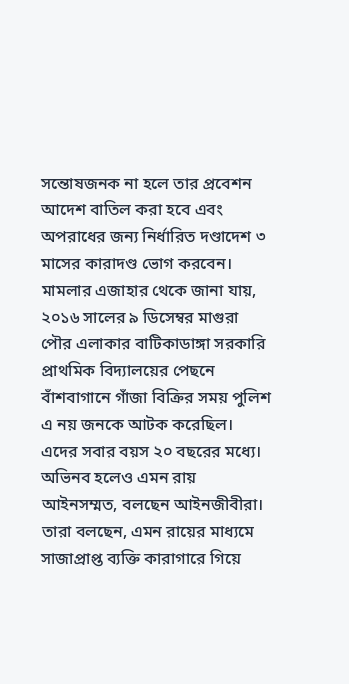সন্তোষজনক না হলে তার প্রবেশন আদেশ বাতিল করা হবে এবং অপরাধের জন্য নির্ধারিত দণ্ডাদেশ ৩ মাসের কারাদণ্ড ভোগ করবেন।
মামলার এজাহার থেকে জানা যায়, ২০১৬ সালের ৯ ডিসেম্বর মাগুরা পৌর এলাকার বাটিকাডাঙ্গা সরকারি প্রাথমিক বিদ্যালয়ের পেছনে বাঁশবাগানে গাঁজা বিক্রির সময় পুলিশ এ নয় জনকে আটক করেছিল। এদের সবার বয়স ২০ বছরের মধ্যে।
অভিনব হলেও এমন রায় আইনসম্মত, বলছেন আইনজীবীরা। তারা বলছেন, এমন রায়ের মাধ্যমে সাজাপ্রাপ্ত ব্যক্তি কারাগারে গিয়ে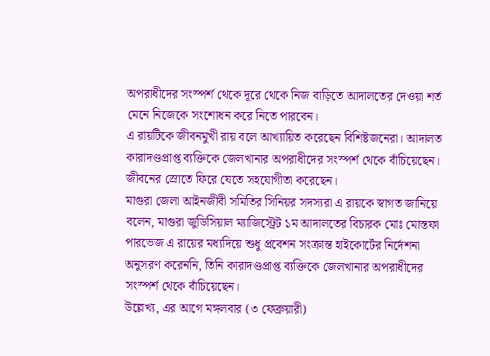অপরাধীদের সংস্পর্শ থেকে দূরে থেকে নিজ বাড়িতে আদালতের দেওয়া শর্ত মেনে নিজেকে সংশোধন করে নিতে পারবেন।
এ রায়টিকে জীবনমুখী রায় বলে আখ্যায়িত করেছেন বিশিষ্টজনেরা। আদালত কারাদণ্ডপ্রাপ্ত ব্যক্তিকে জেলখানার অপরাধীদের সংস্পর্শ থেকে বাঁচিয়েছেন। জীবনের স্রোতে ফিরে যেতে সহযোগীতা করেছেন।
মাগুরা জেলা আইনজীবী সমিতির সিনিয়র সদস্যরা এ রায়কে স্বাগত জানিয়ে বলেন, মাগুরা জুডিসিয়াল ম্যাজিস্ট্রেট ১ম আদালতের বিচারক মোঃ মোস্তফা পারভেজ এ রায়ের মধ্যদিয়ে শুধু প্রবেশন সংক্রান্ত হাইকোর্টের নির্দেশনা অনুসরণ করেননি, তিনি কারাদণ্ডপ্রাপ্ত ব্যক্তিকে জেলখানার অপরাধীদের সংস্পর্শ থেকে বাঁচিয়েছেন।
উল্লেখ্য, এর আগে মঙ্গলবার (৩ ফেব্রুয়ারী)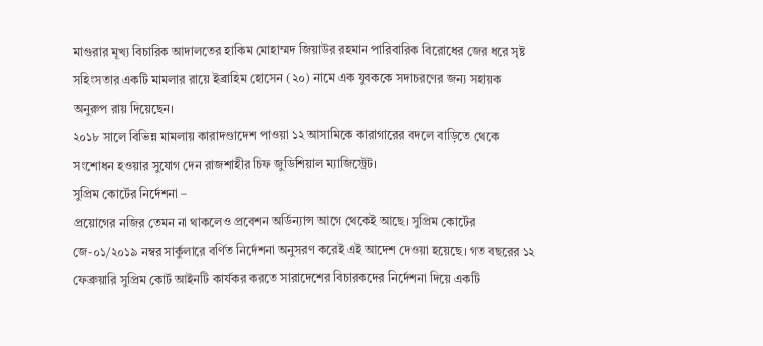মাগুরার মূখ্য বিচারিক আদালতের হাকিম মোহাম্মদ জিয়াউর রহমান পারিবারিক বিরোধের জের ধরে সৃষ্ট সহিংসতার একটি মামলার রায়ে ইব্রাহিম হোসেন (২০) নামে এক যুবককে সদাচরণের জন্য সহায়ক অনুরুপ রায় দিয়েছেন।
২০১৮ সালে বিভিন্ন মামলায় কারাদণ্ডাদেশ পাওয়া ১২ আসামিকে কারাগারের বদলে বাড়িতে থেকে সংশোধন হওয়ার সুযোগ দেন রাজশাহীর চিফ জুডিশিয়াল ম্যাজিস্ট্রেট।
সুপ্রিম কোর্টের নির্দেশনা –
প্রয়োগের নজির তেমন না থাকলেও প্রবেশন অর্ডিন্যান্স আগে থেকেই আছে। সুপ্রিম কোর্টের জে-০১/২০১৯ নম্বর সার্কুলারে বর্ণিত নির্দেশনা অনুসরণ করেই এই আদেশ দেওয়া হয়েছে। গত বছরের ১২ ফেব্রুয়ারি সুপ্রিম কোর্ট আইনটি কার্যকর করতে সারাদেশের বিচারকদের নির্দেশনা দিয়ে একটি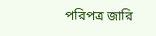পরিপত্র জারি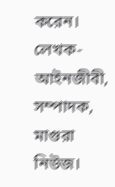করেন।
লেখক- আইনজীবী, সম্পাদক, মাগুরা নিউজ।